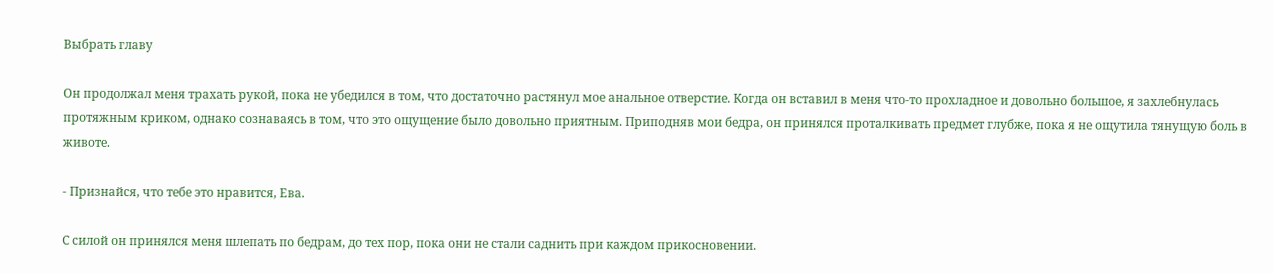Выбрать главу

Он продолжал меня трахать рукой, пока не убедился в том, что достаточно растянул мое анальное отверстие. Когда он вставил в меня что-то прохладное и довольно большое, я захлебнулась протяжным криком, однако сознаваясь в том, что это ощущение было довольно приятным. Приподняв мои бедра, он принялся проталкивать предмет глубже, пока я не ощутила тянущую боль в животе.

- Признайся, что тебе это нравится, Ева.

С силой он принялся меня шлепать по бедрам, до тех пор, пока они не стали саднить при каждом прикосновении.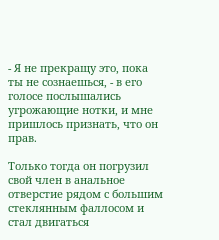- Я не прекращу это, пока ты не сознаешься, - в его голосе послышались угрожающие нотки, и мне пришлось признать, что он прав.

Только тогда он погрузил свой член в анальное отверстие рядом с большим стеклянным фаллосом и стал двигаться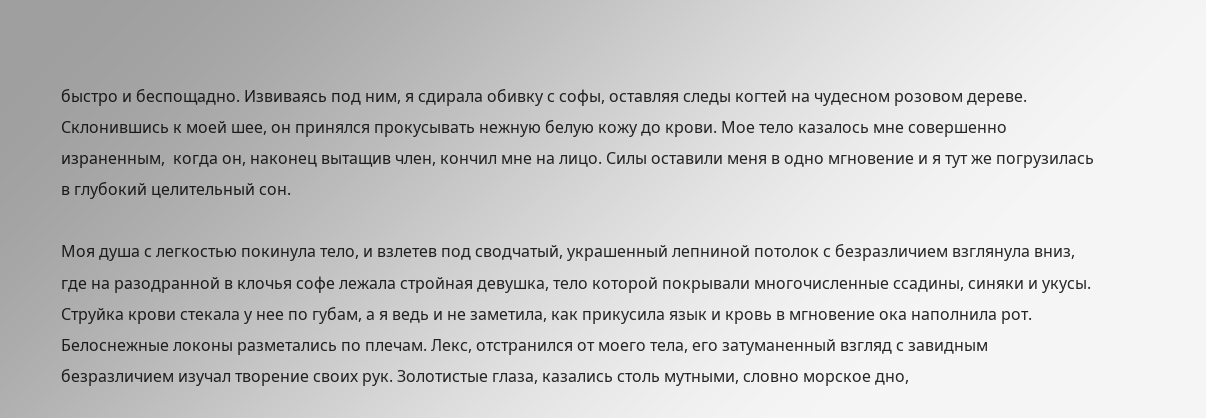быстро и беспощадно. Извиваясь под ним, я сдирала обивку с софы, оставляя следы когтей на чудесном розовом дереве. Склонившись к моей шее, он принялся прокусывать нежную белую кожу до крови. Мое тело казалось мне совершенно израненным,  когда он, наконец вытащив член, кончил мне на лицо. Силы оставили меня в одно мгновение и я тут же погрузилась в глубокий целительный сон.

Моя душа с легкостью покинула тело, и взлетев под сводчатый, украшенный лепниной потолок с безразличием взглянула вниз, где на разодранной в клочья софе лежала стройная девушка, тело которой покрывали многочисленные ссадины, синяки и укусы. Струйка крови стекала у нее по губам, а я ведь и не заметила, как прикусила язык и кровь в мгновение ока наполнила рот. Белоснежные локоны разметались по плечам. Лекс, отстранился от моего тела, его затуманенный взгляд с завидным безразличием изучал творение своих рук. Золотистые глаза, казались столь мутными, словно морское дно,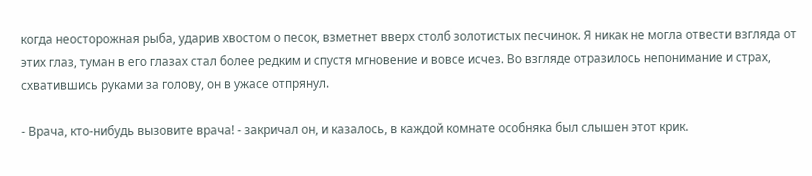когда неосторожная рыба, ударив хвостом о песок, взметнет вверх столб золотистых песчинок. Я никак не могла отвести взгляда от этих глаз, туман в его глазах стал более редким и спустя мгновение и вовсе исчез. Во взгляде отразилось непонимание и страх, схватившись руками за голову, он в ужасе отпрянул.

- Врача, кто-нибудь вызовите врача! - закричал он, и казалось, в каждой комнате особняка был слышен этот крик.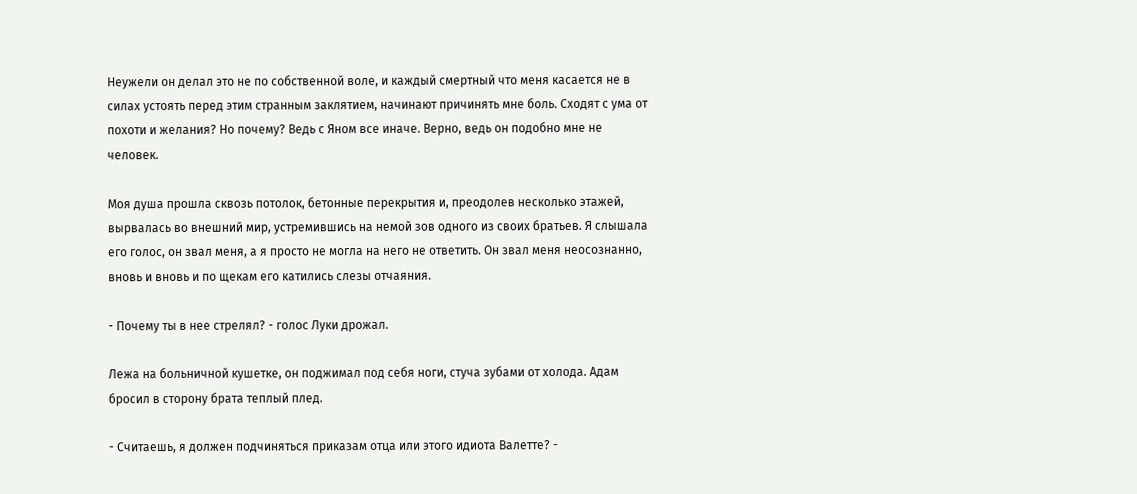Неужели он делал это не по собственной воле, и каждый смертный что меня касается не в силах устоять перед этим странным заклятием, начинают причинять мне боль. Сходят с ума от похоти и желания? Но почему? Ведь с Яном все иначе. Верно, ведь он подобно мне не человек.

Моя душа прошла сквозь потолок, бетонные перекрытия и, преодолев несколько этажей, вырвалась во внешний мир, устремившись на немой зов одного из своих братьев. Я слышала его голос, он звал меня, а я просто не могла на него не ответить. Он звал меня неосознанно, вновь и вновь и по щекам его катились слезы отчаяния.

- Почему ты в нее стрелял? - голос Луки дрожал.

Лежа на больничной кушетке, он поджимал под себя ноги, стуча зубами от холода. Адам бросил в сторону брата теплый плед.

- Считаешь, я должен подчиняться приказам отца или этого идиота Валетте? -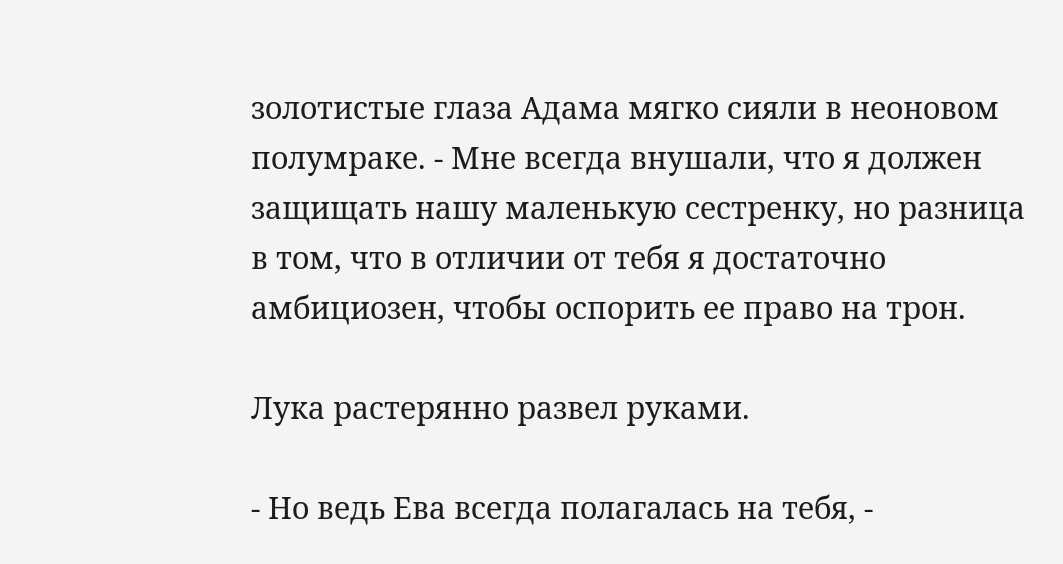золотистые глаза Адама мягко сияли в неоновом полумраке. - Мне всегда внушали, что я должен защищать нашу маленькую сестренку, но разница в том, что в отличии от тебя я достаточно амбициозен, чтобы оспорить ее право на трон.

Лука растерянно развел руками.

- Но ведь Ева всегда полагалась на тебя, -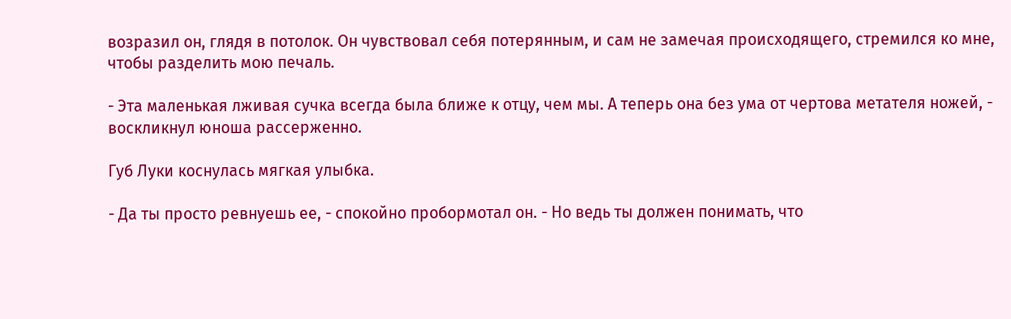возразил он, глядя в потолок. Он чувствовал себя потерянным, и сам не замечая происходящего, стремился ко мне, чтобы разделить мою печаль.

- Эта маленькая лживая сучка всегда была ближе к отцу, чем мы. А теперь она без ума от чертова метателя ножей, - воскликнул юноша рассерженно.

Губ Луки коснулась мягкая улыбка.

- Да ты просто ревнуешь ее, - спокойно пробормотал он. - Но ведь ты должен понимать, что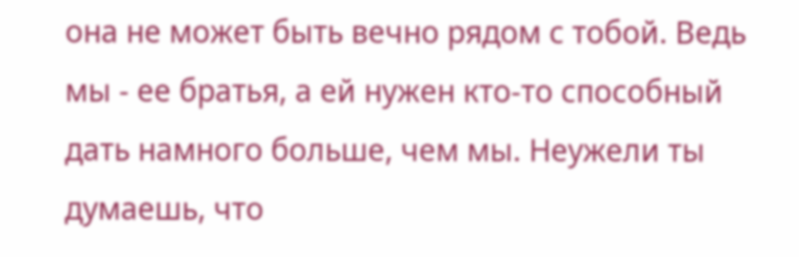она не может быть вечно рядом с тобой. Ведь мы - ее братья, а ей нужен кто-то способный дать намного больше, чем мы. Неужели ты думаешь, что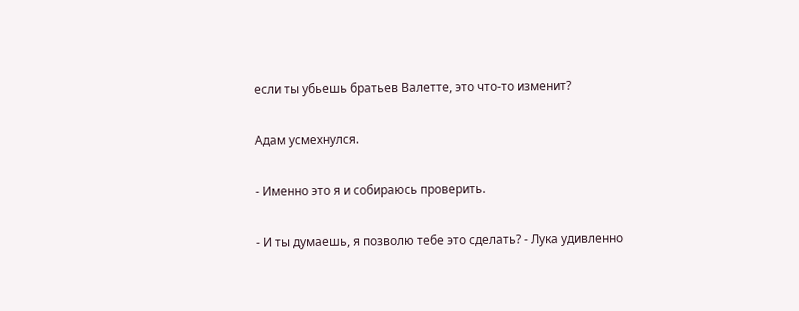если ты убьешь братьев Валетте, это что-то изменит?

Адам усмехнулся.

- Именно это я и собираюсь проверить.

- И ты думаешь, я позволю тебе это сделать? - Лука удивленно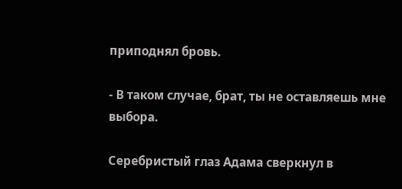приподнял бровь.

- В таком случае, брат, ты не оставляешь мне выбора.

Серебристый глаз Адама сверкнул в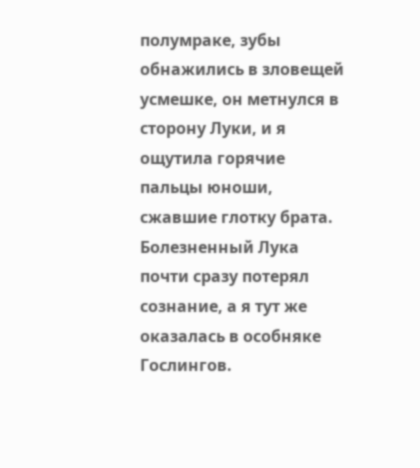полумраке, зубы обнажились в зловещей усмешке, он метнулся в сторону Луки, и я ощутила горячие пальцы юноши, сжавшие глотку брата. Болезненный Лука почти сразу потерял сознание, а я тут же оказалась в особняке Гослингов.